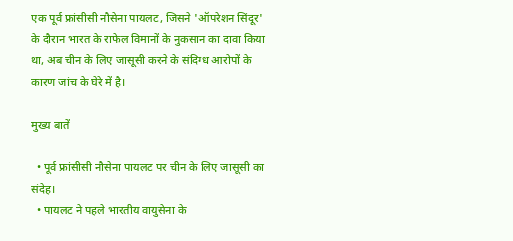एक पूर्व फ्रांसीसी नौसेना पायलट, जिसने 'ऑपरेशन सिंदूर' के दौरान भारत के राफेल विमानों के नुकसान का दावा किया था, अब चीन के लिए जासूसी करने के संदिग्ध आरोपों के कारण जांच के घेरे में है।

मुख्य बातें

  • पूर्व फ्रांसीसी नौसेना पायलट पर चीन के लिए जासूसी का संदेह।
  • पायलट ने पहले भारतीय वायुसेना के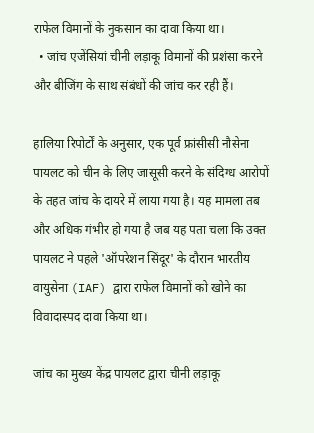राफेल विमानों के नुकसान का दावा किया था।
  • जांच एजेंसियां चीनी लड़ाकू विमानों की प्रशंसा करने और बीजिंग के साथ संबंधों की जांच कर रही हैं।

हालिया रिपोर्टों के अनुसार, एक पूर्व फ्रांसीसी नौसेना पायलट को चीन के लिए जासूसी करने के संदिग्ध आरोपों के तहत जांच के दायरे में लाया गया है। यह मामला तब और अधिक गंभीर हो गया है जब यह पता चला कि उक्त पायलट ने पहले 'ऑपरेशन सिंदूर' के दौरान भारतीय वायुसेना (IAF) द्वारा राफेल विमानों को खोने का विवादास्पद दावा किया था।

जांच का मुख्य केंद्र पायलट द्वारा चीनी लड़ाकू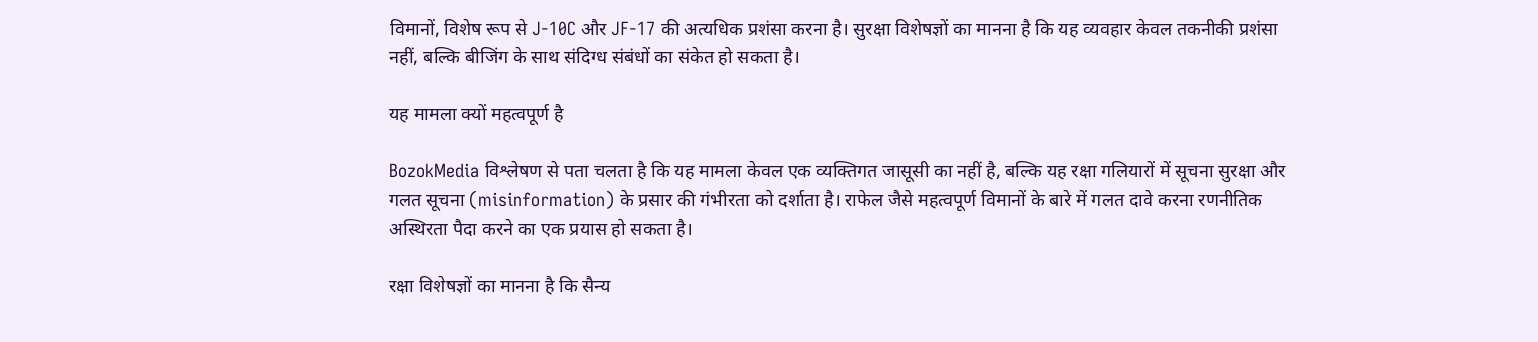विमानों, विशेष रूप से J-10C और JF-17 की अत्यधिक प्रशंसा करना है। सुरक्षा विशेषज्ञों का मानना है कि यह व्यवहार केवल तकनीकी प्रशंसा नहीं, बल्कि बीजिंग के साथ संदिग्ध संबंधों का संकेत हो सकता है।

यह मामला क्यों महत्वपूर्ण है

BozokMedia विश्लेषण से पता चलता है कि यह मामला केवल एक व्यक्तिगत जासूसी का नहीं है, बल्कि यह रक्षा गलियारों में सूचना सुरक्षा और गलत सूचना (misinformation) के प्रसार की गंभीरता को दर्शाता है। राफेल जैसे महत्वपूर्ण विमानों के बारे में गलत दावे करना रणनीतिक अस्थिरता पैदा करने का एक प्रयास हो सकता है।

रक्षा विशेषज्ञों का मानना है कि सैन्य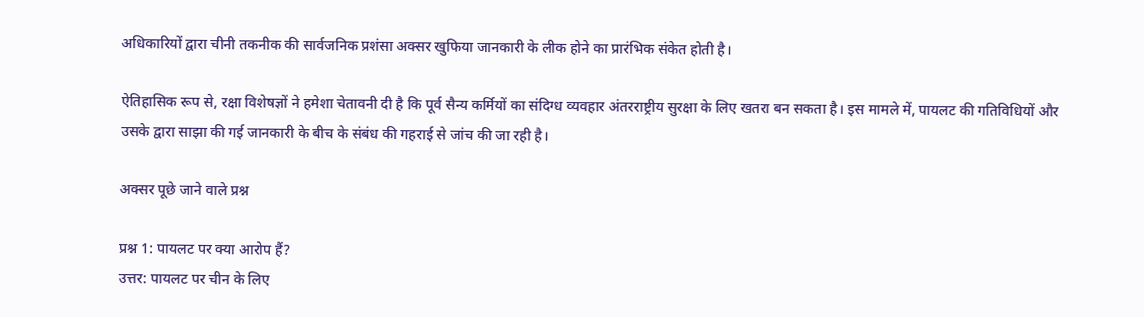अधिकारियों द्वारा चीनी तकनीक की सार्वजनिक प्रशंसा अक्सर खुफिया जानकारी के लीक होने का प्रारंभिक संकेत होती है।

ऐतिहासिक रूप से, रक्षा विशेषज्ञों ने हमेशा चेतावनी दी है कि पूर्व सैन्य कर्मियों का संदिग्ध व्यवहार अंतरराष्ट्रीय सुरक्षा के लिए खतरा बन सकता है। इस मामले में, पायलट की गतिविधियों और उसके द्वारा साझा की गई जानकारी के बीच के संबंध की गहराई से जांच की जा रही है।

अक्सर पूछे जाने वाले प्रश्न

प्रश्न 1: पायलट पर क्या आरोप हैं?
उत्तर: पायलट पर चीन के लिए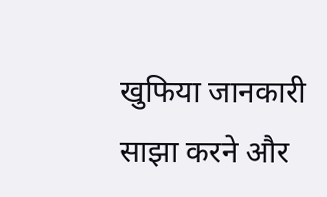खुफिया जानकारी साझा करने और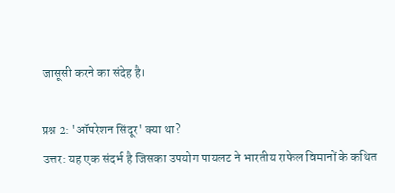जासूसी करने का संदेह है।

प्रश्न 2: 'ऑपरेशन सिंदूर' क्या था?
उत्तर: यह एक संदर्भ है जिसका उपयोग पायलट ने भारतीय राफेल विमानों के कथित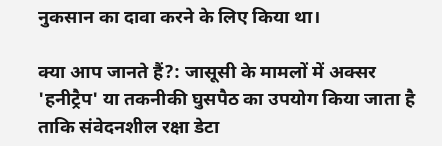नुकसान का दावा करने के लिए किया था।

क्या आप जानते हैं?: जासूसी के मामलों में अक्सर 'हनीट्रैप' या तकनीकी घुसपैठ का उपयोग किया जाता है ताकि संवेदनशील रक्षा डेटा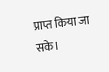प्राप्त किया जा सके।